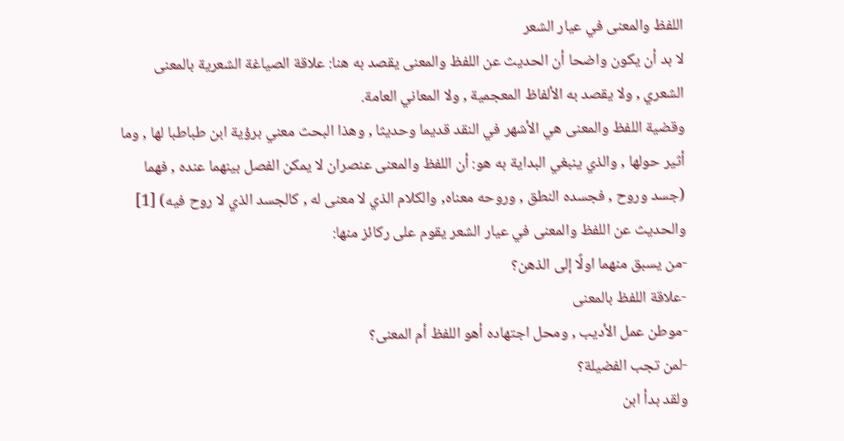اللفظ والمعنى في عيار الشعر
لا بد أن يكون واضحا أن الحديث عن اللفظ والمعنى يقصد به هنا: علاقة الصياغة الشعرية بالمعنى الشعري , ولا يقصد به الألفاظ المعجمية , ولا المعاني العامة.
وقضية اللفظ والمعنى هي الأشهر في النقد قديما وحديثا , وهذا البحث معني برؤية ابن طباطبا لها , وما أثير حولها , والذي ينبغي البداية به هو: أن اللفظ والمعنى عنصران لا يمكن الفصل بينهما عنده , فهما (جسد وروح , فجسده النطق , وروحه معناه, والكلام الذي لا معنى له , كالجسد الذي لا روح فيه) [1]
والحديث عن اللفظ والمعنى في عيار الشعر يقوم على ركائز منها:
-من يسبق منهما اولًا إلى الذهن؟
-علاقة اللفظ بالمعنى
-موطن عمل الأديب , ومحل اجتهاده أهو اللفظ أم المعنى؟
-لمن تجب الفضيلة؟
ولقد بدأ ابن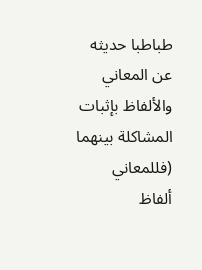طباطبا حديثه عن المعاني والألفاظ بإثبات المشاكلة بينهما (فللمعاني ألفاظ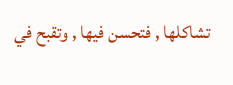تشاكلها , فتحسن فيها , وتقبح في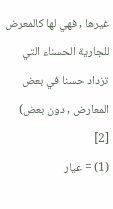غيرها , فهي لها كالمعرض للجارية الحسناء التي تزداد حسنا في بعض المعارض , دون بعض) [2]
(1) = عيار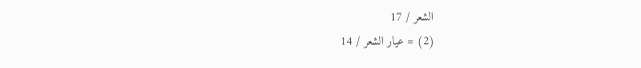الشعر / 17
(2) = عيار الشعر / 14